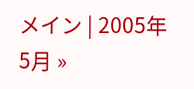メイン | 2005年5月 »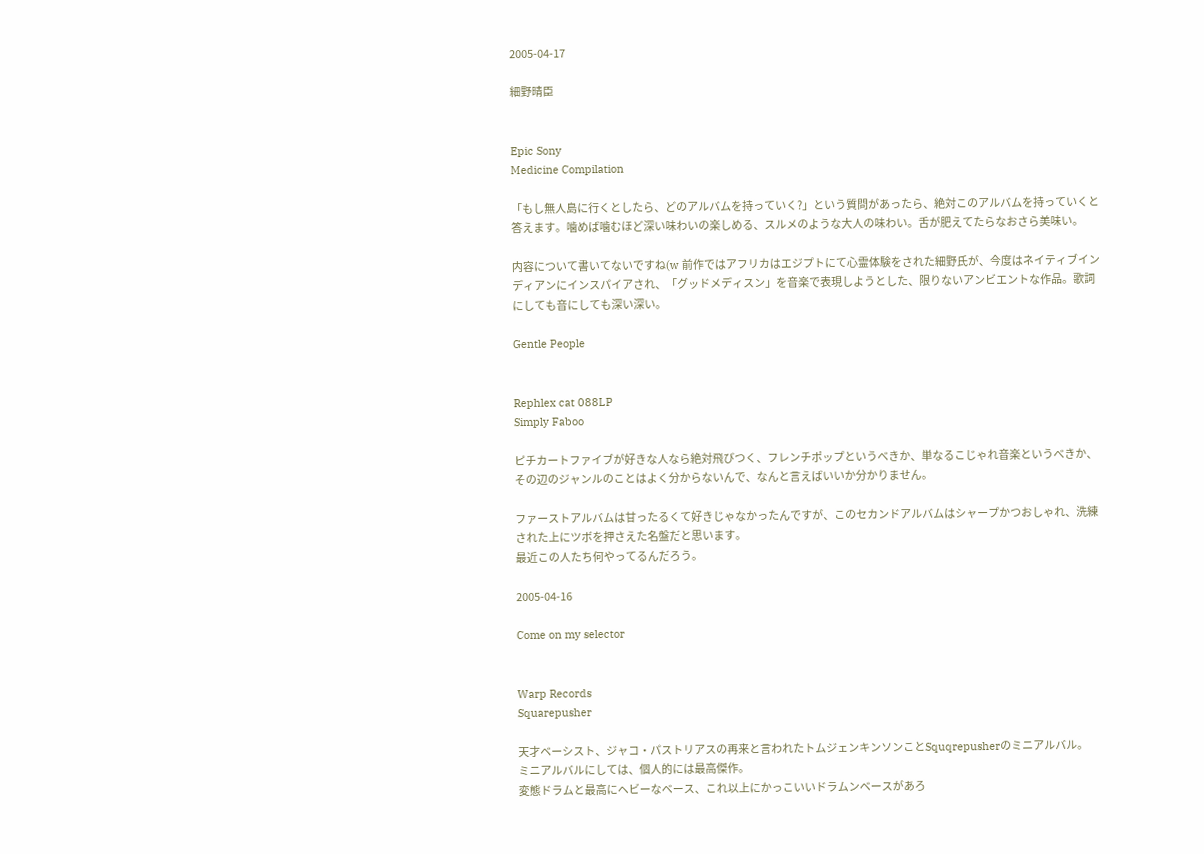2005-04-17

細野晴臣


Epic Sony
Medicine Compilation

「もし無人島に行くとしたら、どのアルバムを持っていく?」という質問があったら、絶対このアルバムを持っていくと答えます。噛めば噛むほど深い味わいの楽しめる、スルメのような大人の味わい。舌が肥えてたらなおさら美味い。

内容について書いてないですね(w 前作ではアフリカはエジプトにて心霊体験をされた細野氏が、今度はネイティブインディアンにインスパイアされ、「グッドメディスン」を音楽で表現しようとした、限りないアンビエントな作品。歌詞にしても音にしても深い深い。

Gentle People


Rephlex cat 088LP
Simply Faboo

ピチカートファイブが好きな人なら絶対飛びつく、フレンチポップというべきか、単なるこじゃれ音楽というべきか、その辺のジャンルのことはよく分からないんで、なんと言えばいいか分かりません。

ファーストアルバムは甘ったるくて好きじゃなかったんですが、このセカンドアルバムはシャープかつおしゃれ、洗練された上にツボを押さえた名盤だと思います。
最近この人たち何やってるんだろう。

2005-04-16

Come on my selector


Warp Records
Squarepusher

天才ベーシスト、ジャコ・パストリアスの再来と言われたトムジェンキンソンことSquqrepusherのミニアルバル。
ミニアルバルにしては、個人的には最高傑作。
変態ドラムと最高にヘビーなベース、これ以上にかっこいいドラムンベースがあろ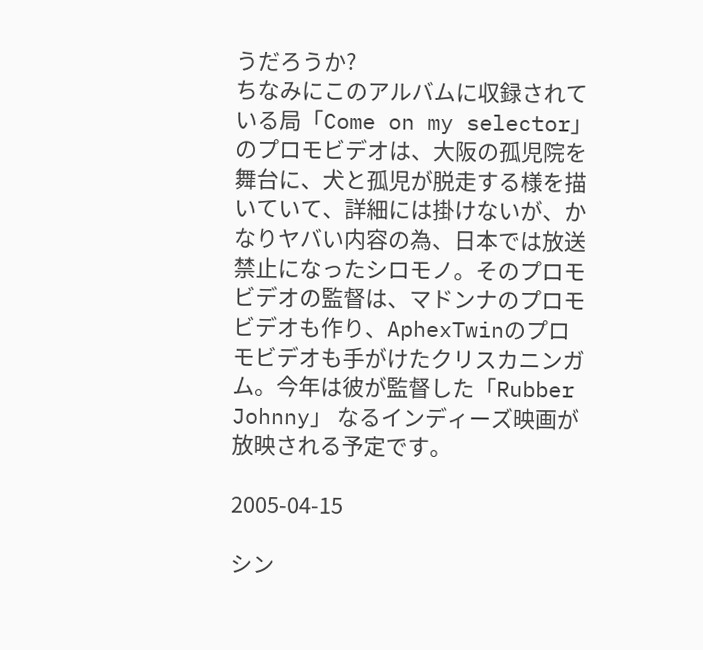うだろうか?
ちなみにこのアルバムに収録されている局「Come on my selector」のプロモビデオは、大阪の孤児院を舞台に、犬と孤児が脱走する様を描いていて、詳細には掛けないが、かなりヤバい内容の為、日本では放送禁止になったシロモノ。そのプロモビデオの監督は、マドンナのプロモビデオも作り、AphexTwinのプロモビデオも手がけたクリスカニンガム。今年は彼が監督した「Rubber Johnny」 なるインディーズ映画が放映される予定です。

2005-04-15

シン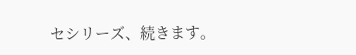セシリーズ、続きます。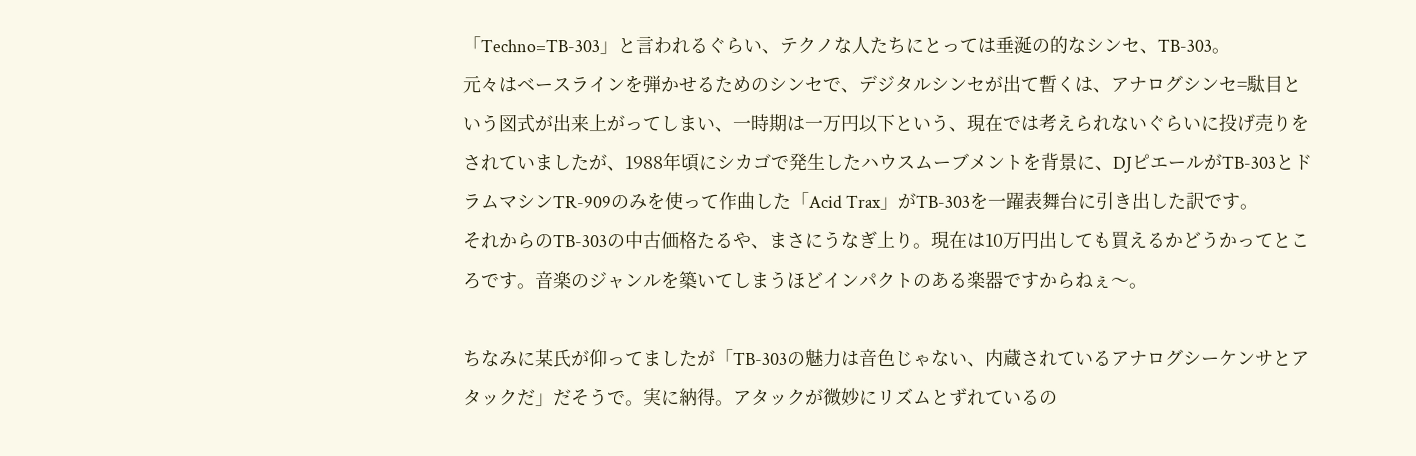「Techno=TB-303」と言われるぐらい、テクノな人たちにとっては垂涎の的なシンセ、TB-303。
元々はベースラインを弾かせるためのシンセで、デジタルシンセが出て暫くは、アナログシンセ=駄目という図式が出来上がってしまい、一時期は一万円以下という、現在では考えられないぐらいに投げ売りをされていましたが、1988年頃にシカゴで発生したハウスムーブメントを背景に、DJピエールがTB-303とドラムマシンTR-909のみを使って作曲した「Acid Trax」がTB-303を一躍表舞台に引き出した訳です。
それからのTB-303の中古価格たるや、まさにうなぎ上り。現在は10万円出しても買えるかどうかってところです。音楽のジャンルを築いてしまうほどインパクトのある楽器ですからねぇ〜。

ちなみに某氏が仰ってましたが「TB-303の魅力は音色じゃない、内蔵されているアナログシーケンサとアタックだ」だそうで。実に納得。アタックが微妙にリズムとずれているの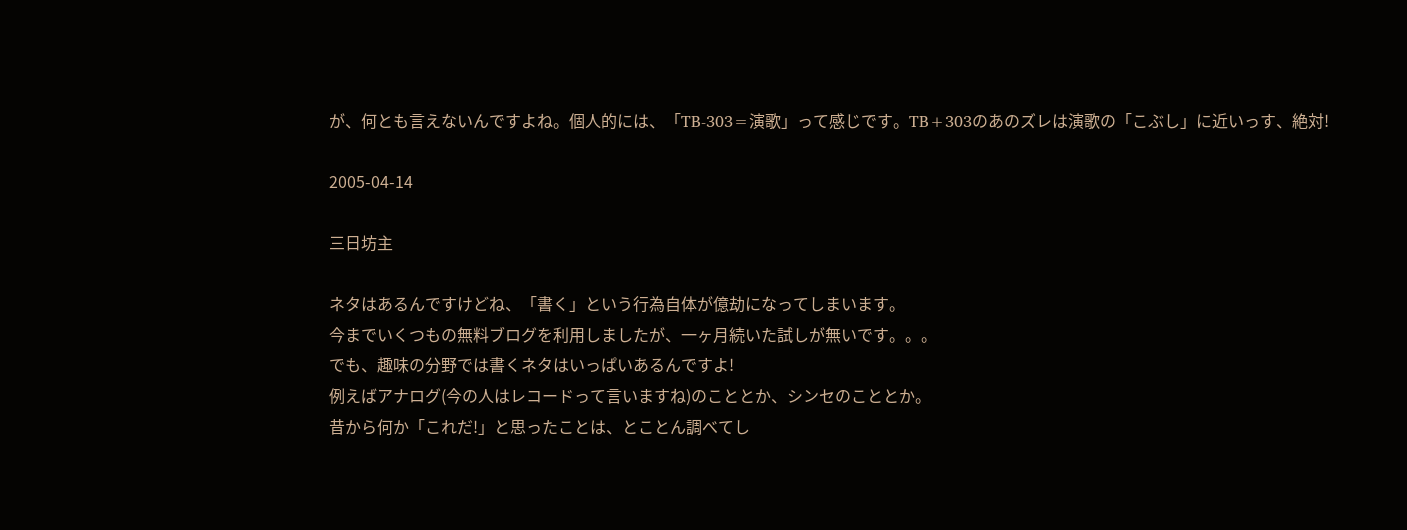が、何とも言えないんですよね。個人的には、「TB-303=演歌」って感じです。TB+303のあのズレは演歌の「こぶし」に近いっす、絶対!

2005-04-14

三日坊主

ネタはあるんですけどね、「書く」という行為自体が億劫になってしまいます。
今までいくつもの無料ブログを利用しましたが、一ヶ月続いた試しが無いです。。。
でも、趣味の分野では書くネタはいっぱいあるんですよ!
例えばアナログ(今の人はレコードって言いますね)のこととか、シンセのこととか。
昔から何か「これだ!」と思ったことは、とことん調べてし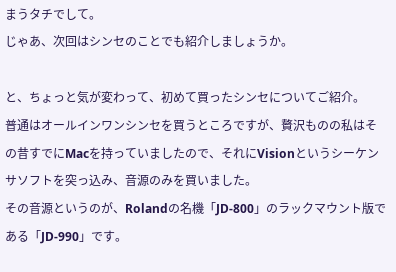まうタチでして。
じゃあ、次回はシンセのことでも紹介しましょうか。

と、ちょっと気が変わって、初めて買ったシンセについてご紹介。
普通はオールインワンシンセを買うところですが、贅沢ものの私はその昔すでにMacを持っていましたので、それにVisionというシーケンサソフトを突っ込み、音源のみを買いました。
その音源というのが、Rolandの名機「JD-800」のラックマウント版である「JD-990」です。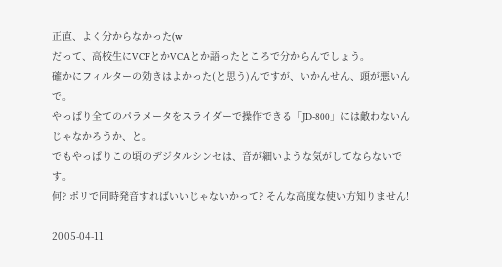正直、よく分からなかった(w
だって、高校生にVCFとかVCAとか語ったところで分からんでしょう。
確かにフィルターの効きはよかった(と思う)んですが、いかんせん、頭が悪いんで。
やっぱり全てのパラメータをスライダーで操作できる「JD-800」には敵わないんじゃなかろうか、と。
でもやっぱりこの頃のデジタルシンセは、音が細いような気がしてならないです。
何? ポリで同時発音すればいいじゃないかって? そんな高度な使い方知りません!

2005-04-11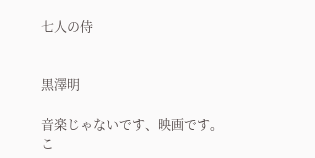七人の侍


黒澤明

音楽じゃないです、映画です。
こ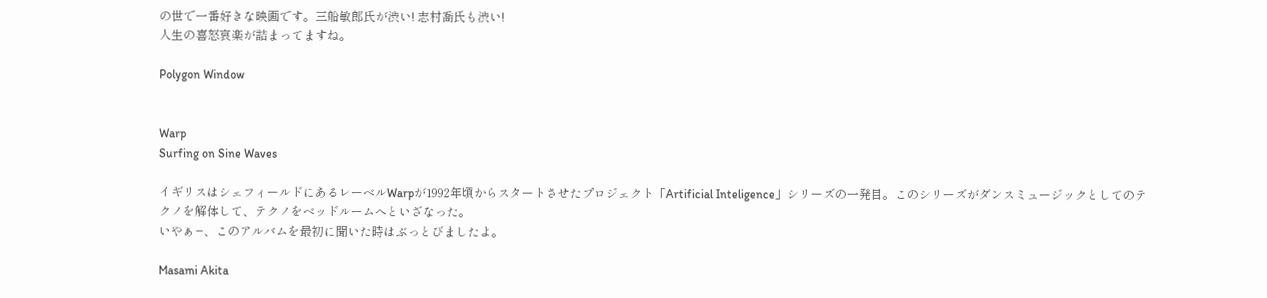の世で一番好きな映画です。三船敏郎氏が渋い! 志村喬氏も渋い!
人生の喜怒哀楽が詰まってますね。

Polygon Window


Warp
Surfing on Sine Waves

イギリスはシェフィールドにあるレーベルWarpが1992年頃からスタートさせたプロジェクト「Artificial Inteligence」シリーズの一発目。このシリーズがダンスミュージックとしてのテクノを解体して、テクノをベッドルームへといざなった。
いやぁ−、このアルバムを最初に聞いた時はぶっとびましたよ。

Masami Akita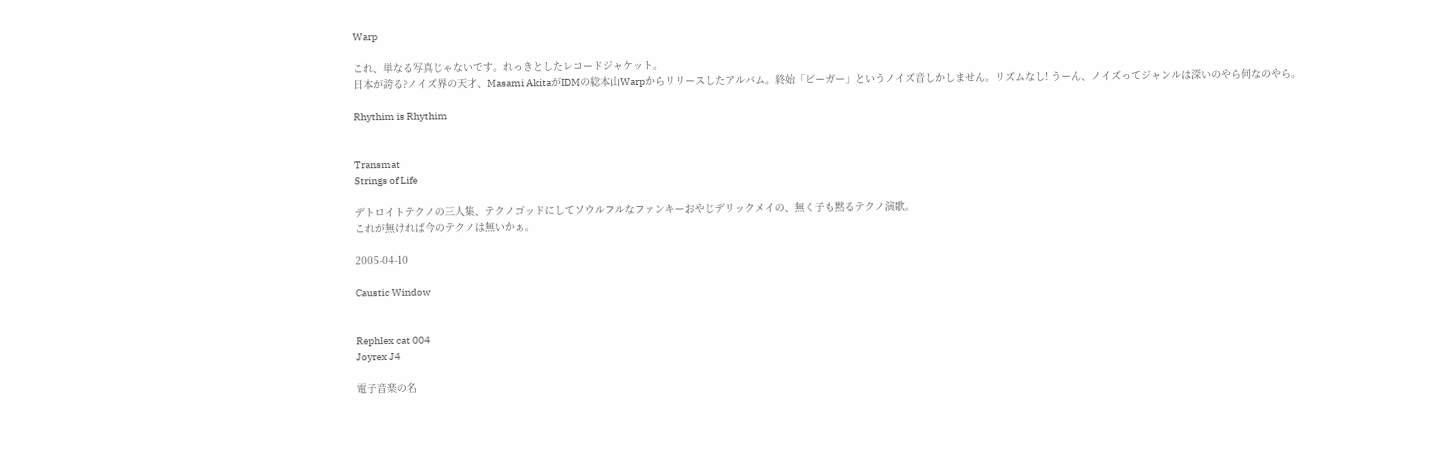Warp

これ、単なる写真じゃないです。れっきとしたレコードジャケット。
日本が誇る?ノイズ界の天才、Masami AkitaがIDMの総本山Warpからリリースしたアルバム。終始「ピーガー」というノイズ音しかしません。リズムなし! うーん、ノイズってジャンルは深いのやら何なのやら。

Rhythim is Rhythim


Transmat
Strings of Life

デトロイトテクノの三人集、テクノゴッドにしてソウルフルなファンキーおやじデリックメイの、無く子も黙るテクノ演歌。
これが無ければ今のテクノは無いかぁ。

2005-04-10

Caustic Window


Rephlex cat 004
Joyrex J4

電子音楽の名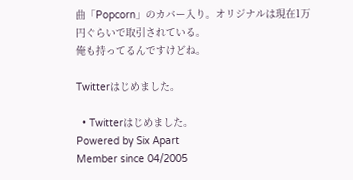曲「Popcorn」のカバー入り。オリジナルは現在1万円ぐらいで取引されている。
俺も持ってるんですけどね。

Twitterはじめました。

  • Twitterはじめました。
Powered by Six Apart
Member since 04/2005